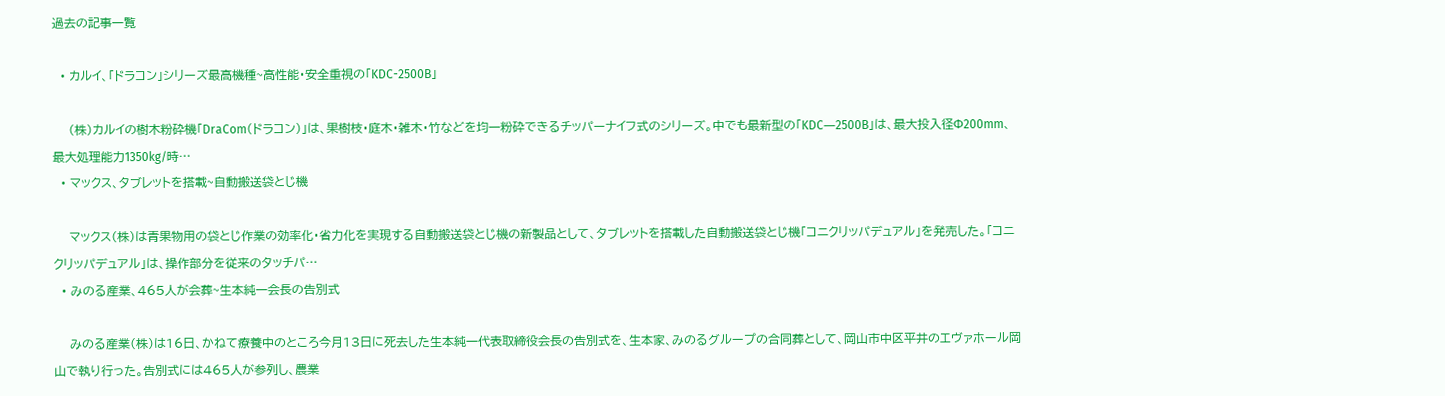過去の記事一覧

  • カルイ、「ドラコン」シリーズ最高機種~高性能・安全重視の「KDC-2500B」

    (株)カルイの樹木粉砕機「DraCom(ドラコン)」は、果樹枝・庭木・雑木・竹などを均一粉砕できるチッパーナイフ式のシリーズ。中でも最新型の「KDC―2500B」は、最大投入径Φ200mm、最大処理能力1350kg/時…
  • マックス、タブレットを搭載~自動搬送袋とじ機

    マックス(株)は青果物用の袋とじ作業の効率化・省力化を実現する自動搬送袋とじ機の新製品として、タブレットを搭載した自動搬送袋とじ機「コニクリッパデュアル」を発売した。「コニクリッパデュアル」は、操作部分を従来のタッチパ…
  • みのる産業、465人が会葬~生本純一会長の告別式

    みのる産業(株)は16日、かねて療養中のところ今月13日に死去した生本純一代表取締役会長の告別式を、生本家、みのるグループの合同葬として、岡山市中区平井のエヴァホール岡山で執り行った。告別式には465人が参列し、農業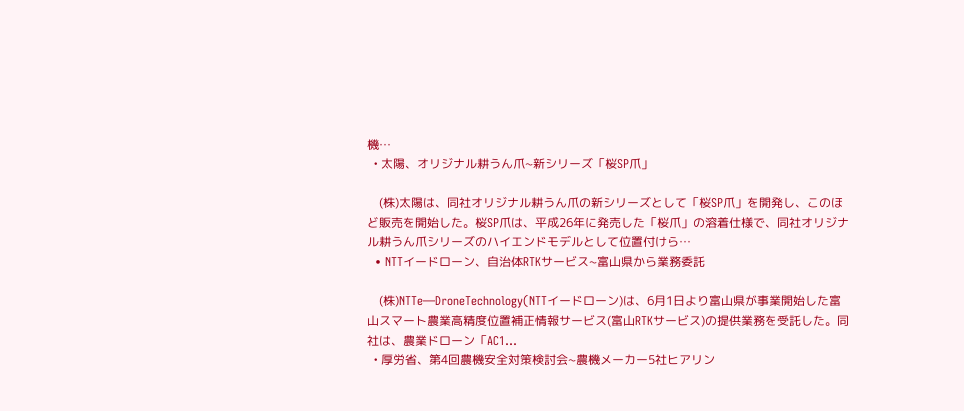機…
  • 太陽、オリジナル耕うん爪~新シリーズ「桜SP爪」

    (株)太陽は、同社オリジナル耕うん爪の新シリーズとして「桜SP爪」を開発し、このほど販売を開始した。桜SP爪は、平成26年に発売した「桜爪」の溶着仕様で、同社オリジナル耕うん爪シリーズのハイエンドモデルとして位置付けら…
  • NTTイードローン、自治体RTKサービス~富山県から業務委託

    (株)NTTe―DroneTechnology(NTTイードローン)は、6月1日より富山県が事業開始した富山スマート農業高精度位置補正情報サービス(富山RTKサービス)の提供業務を受託した。同社は、農業ドローン「AC1…
  • 厚労省、第4回農機安全対策検討会~農機メーカー5社ヒアリン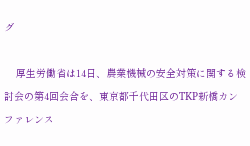グ

    厚生労働省は14日、農業機械の安全対策に関する検討会の第4回会合を、東京都千代田区のTKP新橋カンファレンス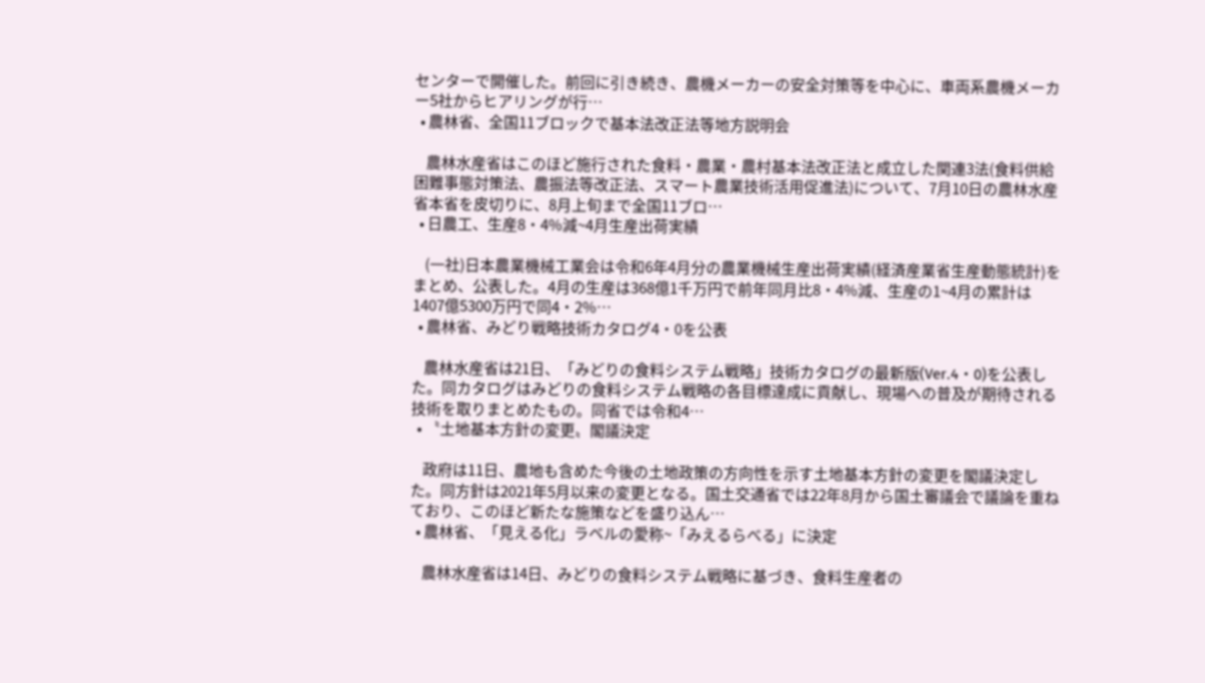センターで開催した。前回に引き続き、農機メーカーの安全対策等を中心に、車両系農機メーカー5社からヒアリングが行…
  • 農林省、全国11ブロックで基本法改正法等地方説明会

    農林水産省はこのほど施行された食料・農業・農村基本法改正法と成立した関連3法(食料供給困難事態対策法、農振法等改正法、スマート農業技術活用促進法)について、7月10日の農林水産省本省を皮切りに、8月上旬まで全国11ブロ…
  • 日農工、生産8・4%減~4月生産出荷実績

    (一社)日本農業機械工業会は令和6年4月分の農業機械生産出荷実績(経済産業省生産動態統計)をまとめ、公表した。4月の生産は368億1千万円で前年同月比8・4%減、生産の1~4月の累計は1407億5300万円で同4・2%…
  • 農林省、みどり戦略技術カタログ4・0を公表

    農林水産省は21日、「みどりの食料システム戦略」技術カタログの最新版(Ver.4・0)を公表した。同カタログはみどりの食料システム戦略の各目標達成に貢献し、現場への普及が期待される技術を取りまとめたもの。同省では令和4…
  • 〝土地基本方針の変更〟閣議決定

    政府は11日、農地も含めた今後の土地政策の方向性を示す土地基本方針の変更を閣議決定した。同方針は2021年5月以来の変更となる。国土交通省では22年8月から国土審議会で議論を重ねており、このほど新たな施策などを盛り込ん…
  • 農林省、「見える化」ラベルの愛称~「みえるらべる」に決定

    農林水産省は14日、みどりの食料システム戦略に基づき、食料生産者の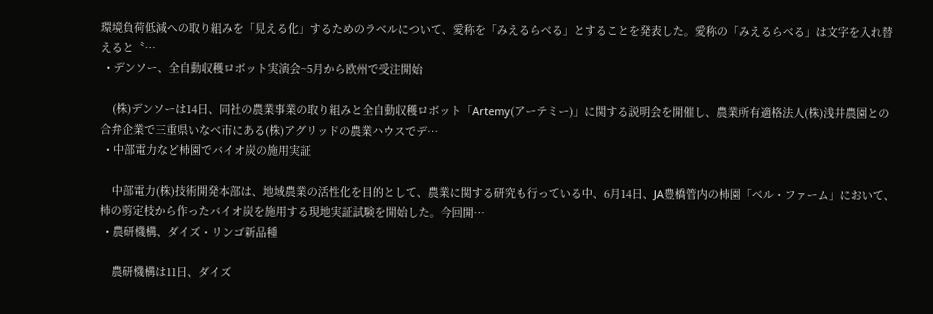環境負荷低減への取り組みを「見える化」するためのラベルについて、愛称を「みえるらべる」とすることを発表した。愛称の「みえるらべる」は文字を入れ替えると〝…
  • デンソー、全自動収穫ロボット実演会~5月から欧州で受注開始

    (株)デンソーは14日、同社の農業事業の取り組みと全自動収穫ロボット「Artemy(アーテミー)」に関する説明会を開催し、農業所有適格法人(株)浅井農園との合弁企業で三重県いなべ市にある(株)アグリッドの農業ハウスでデ…
  • 中部電力など柿園でバイオ炭の施用実証

    中部電力(株)技術開発本部は、地域農業の活性化を目的として、農業に関する研究も行っている中、6月14日、JA豊橋管内の柿園「ベル・ファーム」において、柿の剪定枝から作ったバイオ炭を施用する現地実証試験を開始した。今回開…
  • 農研機構、ダイズ・リンゴ新品種

    農研機構は11日、ダイズ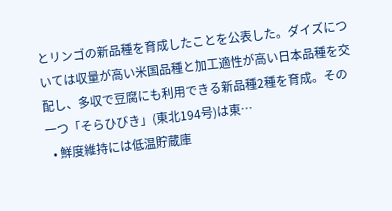とリンゴの新品種を育成したことを公表した。ダイズについては収量が高い米国品種と加工適性が高い日本品種を交配し、多収で豆腐にも利用できる新品種2種を育成。その一つ「そらひびき」(東北194号)は東…
  • 鮮度維持には低温貯蔵庫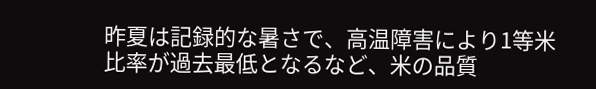昨夏は記録的な暑さで、高温障害により1等米比率が過去最低となるなど、米の品質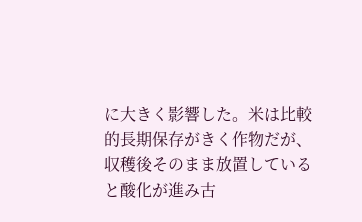に大きく影響した。米は比較的長期保存がきく作物だが、収穫後そのまま放置していると酸化が進み古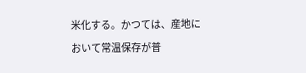米化する。かつては、産地において常温保存が普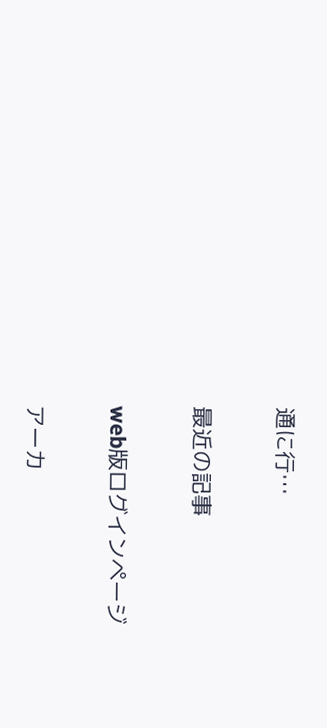通に行…

最近の記事

web版ログインページ

アーカ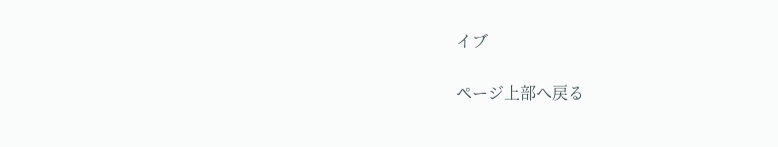イブ

ページ上部へ戻る